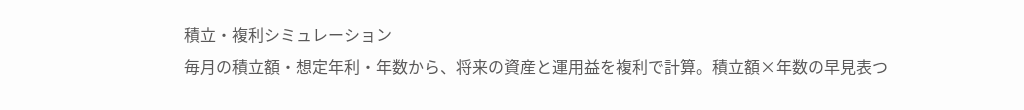積立・複利シミュレーション
毎月の積立額・想定年利・年数から、将来の資産と運用益を複利で計算。積立額×年数の早見表つ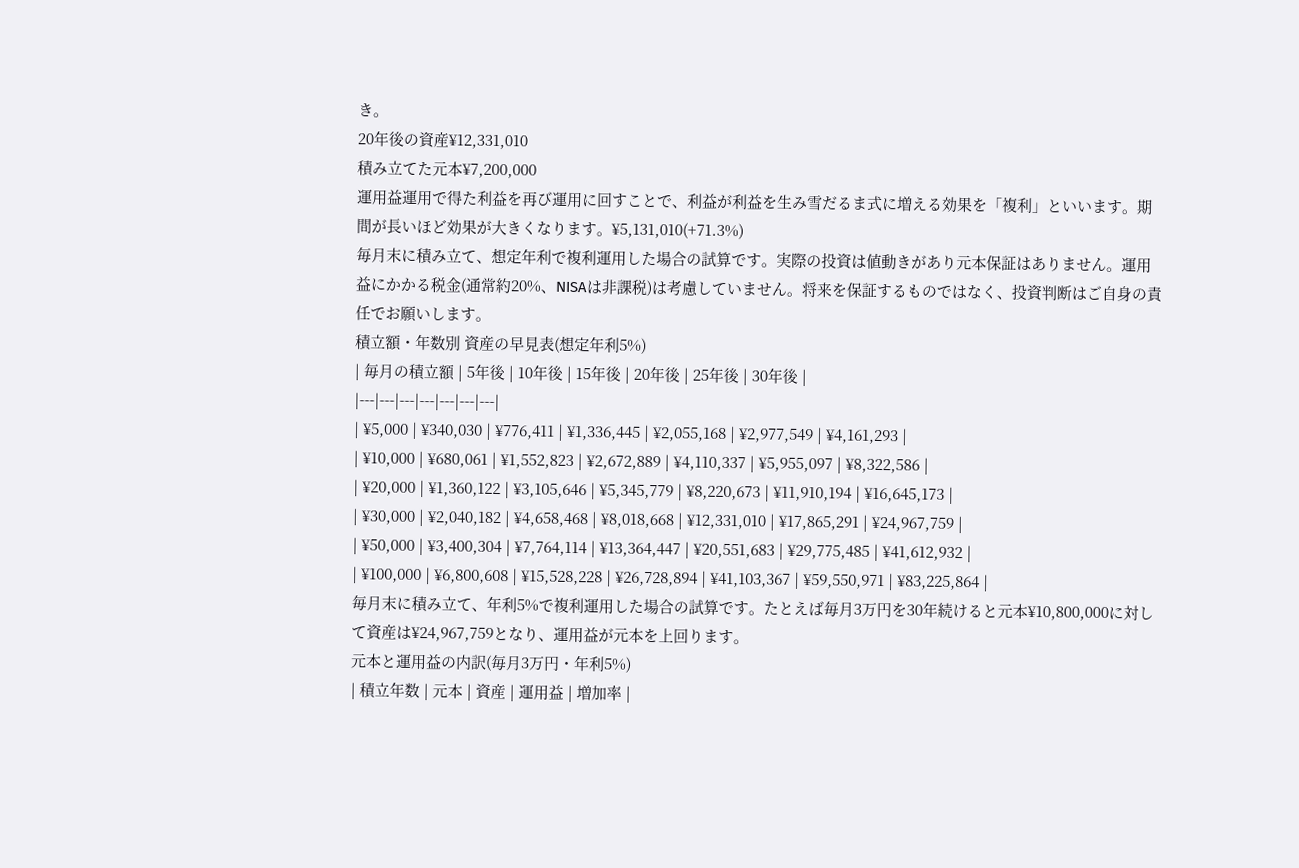き。
20年後の資産¥12,331,010
積み立てた元本¥7,200,000
運用益運用で得た利益を再び運用に回すことで、利益が利益を生み雪だるま式に増える効果を「複利」といいます。期間が長いほど効果が大きくなります。¥5,131,010(+71.3%)
毎月末に積み立て、想定年利で複利運用した場合の試算です。実際の投資は値動きがあり元本保証はありません。運用益にかかる税金(通常約20%、NISAは非課税)は考慮していません。将来を保証するものではなく、投資判断はご自身の責任でお願いします。
積立額・年数別 資産の早見表(想定年利5%)
| 毎月の積立額 | 5年後 | 10年後 | 15年後 | 20年後 | 25年後 | 30年後 |
|---|---|---|---|---|---|---|
| ¥5,000 | ¥340,030 | ¥776,411 | ¥1,336,445 | ¥2,055,168 | ¥2,977,549 | ¥4,161,293 |
| ¥10,000 | ¥680,061 | ¥1,552,823 | ¥2,672,889 | ¥4,110,337 | ¥5,955,097 | ¥8,322,586 |
| ¥20,000 | ¥1,360,122 | ¥3,105,646 | ¥5,345,779 | ¥8,220,673 | ¥11,910,194 | ¥16,645,173 |
| ¥30,000 | ¥2,040,182 | ¥4,658,468 | ¥8,018,668 | ¥12,331,010 | ¥17,865,291 | ¥24,967,759 |
| ¥50,000 | ¥3,400,304 | ¥7,764,114 | ¥13,364,447 | ¥20,551,683 | ¥29,775,485 | ¥41,612,932 |
| ¥100,000 | ¥6,800,608 | ¥15,528,228 | ¥26,728,894 | ¥41,103,367 | ¥59,550,971 | ¥83,225,864 |
毎月末に積み立て、年利5%で複利運用した場合の試算です。たとえば毎月3万円を30年続けると元本¥10,800,000に対して資産は¥24,967,759となり、運用益が元本を上回ります。
元本と運用益の内訳(毎月3万円・年利5%)
| 積立年数 | 元本 | 資産 | 運用益 | 増加率 |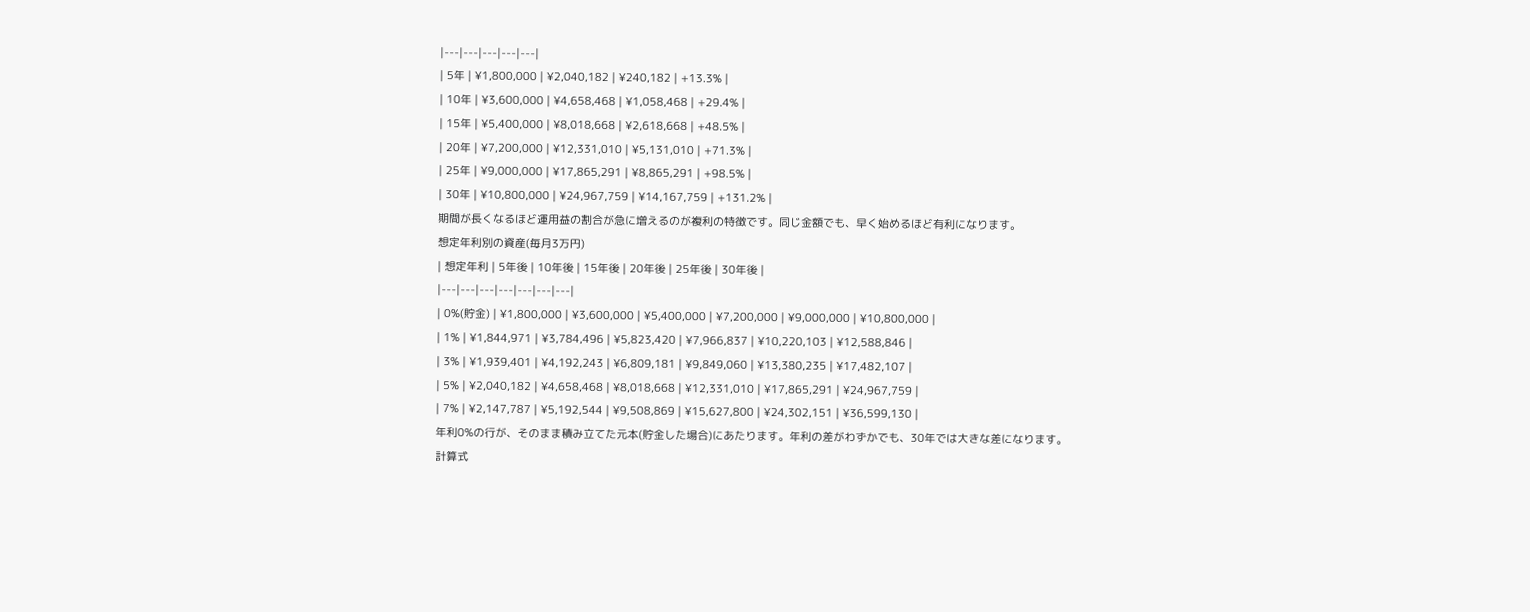|---|---|---|---|---|
| 5年 | ¥1,800,000 | ¥2,040,182 | ¥240,182 | +13.3% |
| 10年 | ¥3,600,000 | ¥4,658,468 | ¥1,058,468 | +29.4% |
| 15年 | ¥5,400,000 | ¥8,018,668 | ¥2,618,668 | +48.5% |
| 20年 | ¥7,200,000 | ¥12,331,010 | ¥5,131,010 | +71.3% |
| 25年 | ¥9,000,000 | ¥17,865,291 | ¥8,865,291 | +98.5% |
| 30年 | ¥10,800,000 | ¥24,967,759 | ¥14,167,759 | +131.2% |
期間が長くなるほど運用益の割合が急に増えるのが複利の特徴です。同じ金額でも、早く始めるほど有利になります。
想定年利別の資産(毎月3万円)
| 想定年利 | 5年後 | 10年後 | 15年後 | 20年後 | 25年後 | 30年後 |
|---|---|---|---|---|---|---|
| 0%(貯金) | ¥1,800,000 | ¥3,600,000 | ¥5,400,000 | ¥7,200,000 | ¥9,000,000 | ¥10,800,000 |
| 1% | ¥1,844,971 | ¥3,784,496 | ¥5,823,420 | ¥7,966,837 | ¥10,220,103 | ¥12,588,846 |
| 3% | ¥1,939,401 | ¥4,192,243 | ¥6,809,181 | ¥9,849,060 | ¥13,380,235 | ¥17,482,107 |
| 5% | ¥2,040,182 | ¥4,658,468 | ¥8,018,668 | ¥12,331,010 | ¥17,865,291 | ¥24,967,759 |
| 7% | ¥2,147,787 | ¥5,192,544 | ¥9,508,869 | ¥15,627,800 | ¥24,302,151 | ¥36,599,130 |
年利0%の行が、そのまま積み立てた元本(貯金した場合)にあたります。年利の差がわずかでも、30年では大きな差になります。
計算式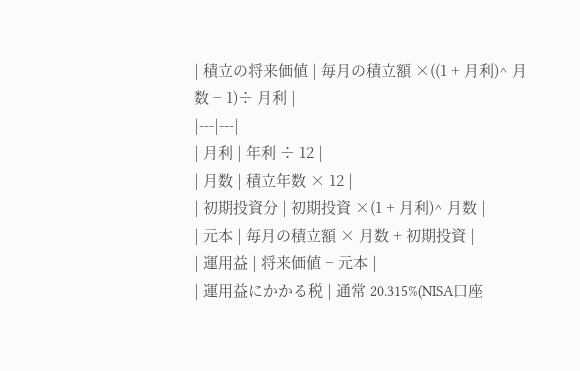| 積立の将来価値 | 毎月の積立額 ×((1 + 月利)^ 月数 − 1)÷ 月利 |
|---|---|
| 月利 | 年利 ÷ 12 |
| 月数 | 積立年数 × 12 |
| 初期投資分 | 初期投資 ×(1 + 月利)^ 月数 |
| 元本 | 毎月の積立額 × 月数 + 初期投資 |
| 運用益 | 将来価値 − 元本 |
| 運用益にかかる税 | 通常 20.315%(NISA口座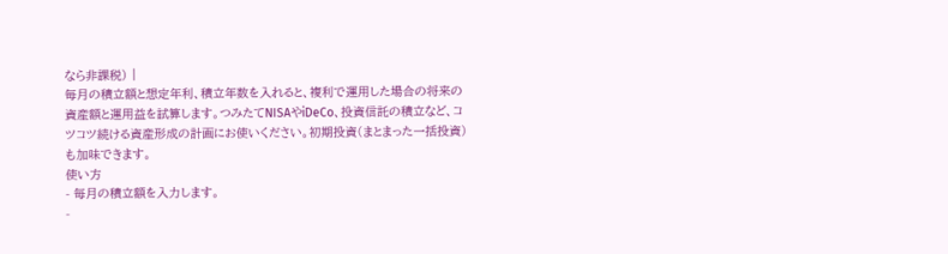なら非課税) |
毎月の積立額と想定年利、積立年数を入れると、複利で運用した場合の将来の資産額と運用益を試算します。つみたてNISAやiDeCo、投資信託の積立など、コツコツ続ける資産形成の計画にお使いください。初期投資(まとまった一括投資)も加味できます。
使い方
- 毎月の積立額を入力します。
-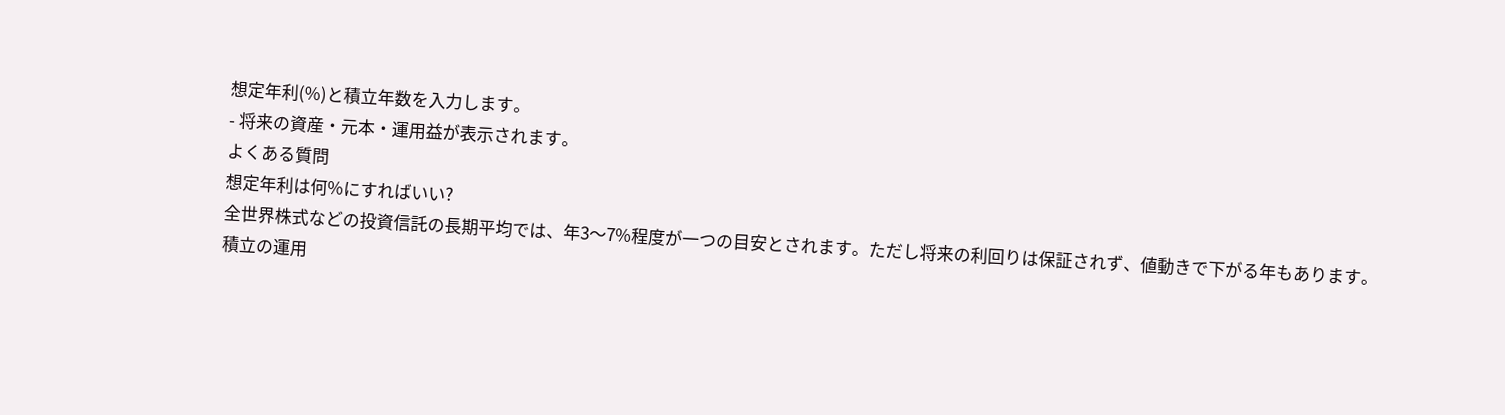想定年利(%)と積立年数を入力します。
- 将来の資産・元本・運用益が表示されます。
よくある質問
想定年利は何%にすればいい?
全世界株式などの投資信託の長期平均では、年3〜7%程度が一つの目安とされます。ただし将来の利回りは保証されず、値動きで下がる年もあります。
積立の運用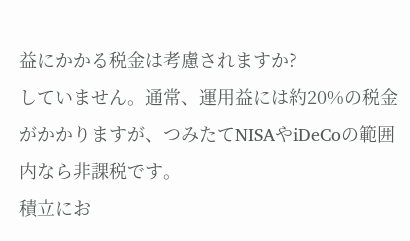益にかかる税金は考慮されますか?
していません。通常、運用益には約20%の税金がかかりますが、つみたてNISAやiDeCoの範囲内なら非課税です。
積立にお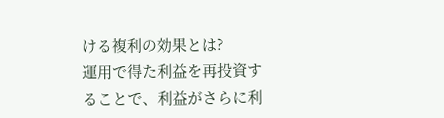ける複利の効果とは?
運用で得た利益を再投資することで、利益がさらに利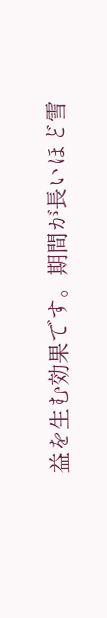益を生む効果です。期間が長いほど雪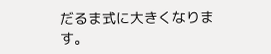だるま式に大きくなります。